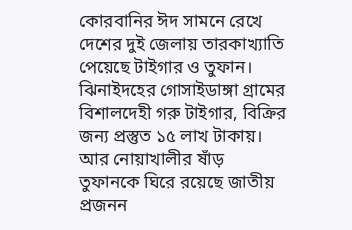কোরবানির ঈদ সামনে রেখে দেশের দুই জেলায় তারকাখ্যাতি পেয়েছে টাইগার ও তুফান। ঝিনাইদহের গোসাইডাঙ্গা গ্রামের বিশালদেহী গরু টাইগার, বিক্রির জন্য প্রস্তুত ১৫ লাখ টাকায়। আর নোয়াখালীর ষাঁড় তুফানকে ঘিরে রয়েছে জাতীয় প্রজনন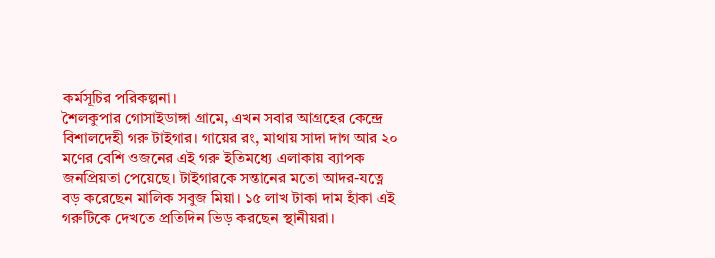কর্মসূচির পরিকল্পনা।
শৈলকুপার গোসাইডাঙ্গা গ্রামে, এখন সবার আগ্রহের কেন্দ্রে বিশালদেহী গরু টাইগার। গায়ের রং, মাথায় সাদা দাগ আর ২০ মণের বেশি ওজনের এই গরু ইতিমধ্যে এলাকায় ব্যাপক জনপ্রিয়তা পেয়েছে। টাইগারকে সন্তানের মতো আদর-যত্নে বড় করেছেন মালিক সবুজ মিয়া। ১৫ লাখ টাকা দাম হাঁকা এই গরুটিকে দেখতে প্রতিদিন ভিড় করছেন স্থানীয়রা।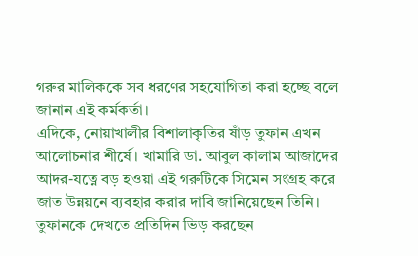গরুর মালিককে সব ধরণের সহযোগিতা করা হচ্ছে বলে জানান এই কর্মকর্তা।
এদিকে, নোয়াখালীর বিশালাকৃতির ষাঁড় তুফান এখন আলোচনার শীর্ষে। খামারি ডা. আবুল কালাম আজাদের আদর-যত্নে বড় হওয়া এই গরুটিকে সিমেন সংগ্রহ করে জাত উন্নয়নে ব্যবহার করার দাবি জানিয়েছেন তিনি।
তুফানকে দেখতে প্রতিদিন ভিড় করছেন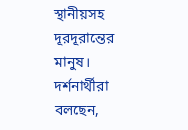স্থানীয়সহ দূরদূরান্তের মানুষ। দর্শনার্থীরা বলছেন,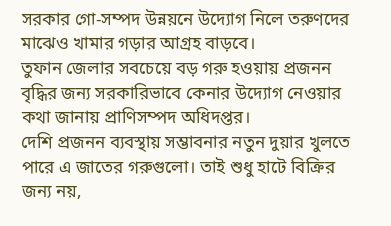সরকার গো-সম্পদ উন্নয়নে উদ্যোগ নিলে তরুণদের মাঝেও খামার গড়ার আগ্রহ বাড়বে।
তুফান জেলার সবচেয়ে বড় গরু হওয়ায় প্রজনন বৃদ্ধির জন্য সরকারিভাবে কেনার উদ্যোগ নেওয়ার কথা জানায় প্রাণিসম্পদ অধিদপ্তর।
দেশি প্রজনন ব্যবস্থায় সম্ভাবনার নতুন দুয়ার খুলতে পারে এ জাতের গরুগুলো। তাই শুধু হাটে বিক্রির জন্য নয়,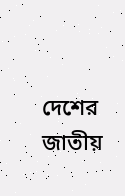দেশের জাতীয়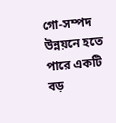গো-সম্পদ উন্নয়নে হতে পারে একটি বড়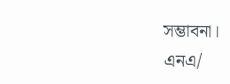সম্ভাবনা।
এনএ/